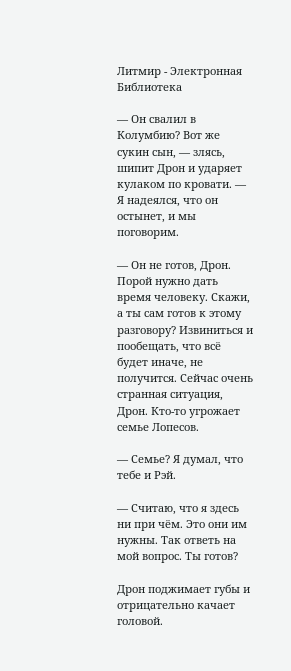Литмир - Электронная Библиотека

— Он свалил в Колумбию? Вот же сукин сын, — злясь, шипит Дрон и ударяет кулаком по кровати. — Я надеялся, что он остынет, и мы поговорим.

— Он не готов, Дрон. Порой нужно дать время человеку. Скажи, а ты сам готов к этому разговору? Извиниться и пообещать, что всё будет иначе, не получится. Сейчас очень странная ситуация, Дрон. Кто-то угрожает семье Лопесов.

— Семье? Я думал, что тебе и Рэй.

— Считаю, что я здесь ни при чём. Это они им нужны. Так ответь на мой вопрос. Ты готов?

Дрон поджимает губы и отрицательно качает головой.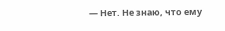— Нет. Не знаю, что ему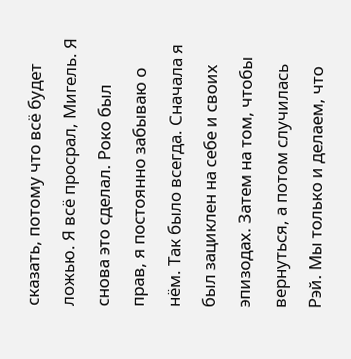сказать, потому что всё будет ложью. Я всё просрал, Мигель. Я снова это сделал. Роко был прав, я постоянно забываю о нём. Так было всегда. Сначала я был зациклен на себе и своих эпизодах. Затем на том, чтобы вернуться, а потом случилась Рэй. Мы только и делаем, что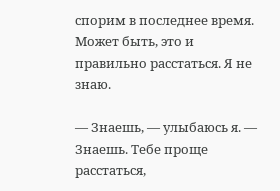спорим в последнее время. Может быть, это и правильно расстаться. Я не знаю.

— Знаешь, — улыбаюсь я. — Знаешь. Тебе проще расстаться,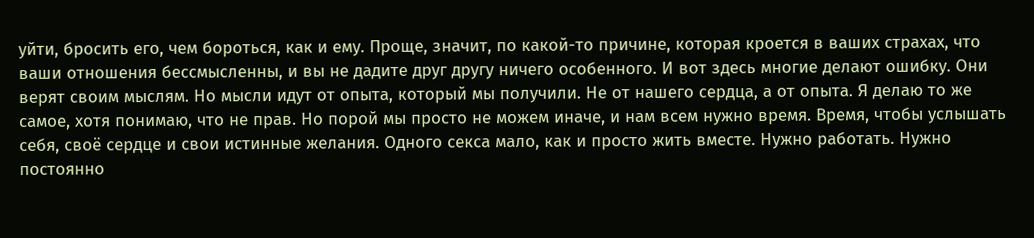уйти, бросить его, чем бороться, как и ему. Проще, значит, по какой-то причине, которая кроется в ваших страхах, что ваши отношения бессмысленны, и вы не дадите друг другу ничего особенного. И вот здесь многие делают ошибку. Они верят своим мыслям. Но мысли идут от опыта, который мы получили. Не от нашего сердца, а от опыта. Я делаю то же самое, хотя понимаю, что не прав. Но порой мы просто не можем иначе, и нам всем нужно время. Время, чтобы услышать себя, своё сердце и свои истинные желания. Одного секса мало, как и просто жить вместе. Нужно работать. Нужно постоянно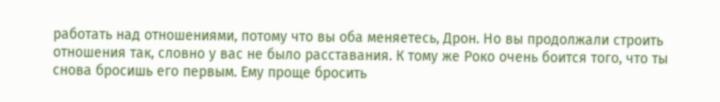работать над отношениями, потому что вы оба меняетесь, Дрон. Но вы продолжали строить отношения так, словно у вас не было расставания. К тому же Роко очень боится того, что ты снова бросишь его первым. Ему проще бросить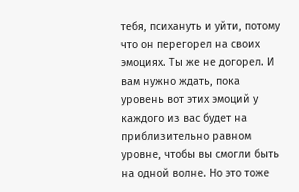тебя, психануть и уйти, потому что он перегорел на своих эмоциях. Ты же не догорел. И вам нужно ждать, пока уровень вот этих эмоций у каждого из вас будет на приблизительно равном уровне, чтобы вы смогли быть на одной волне. Но это тоже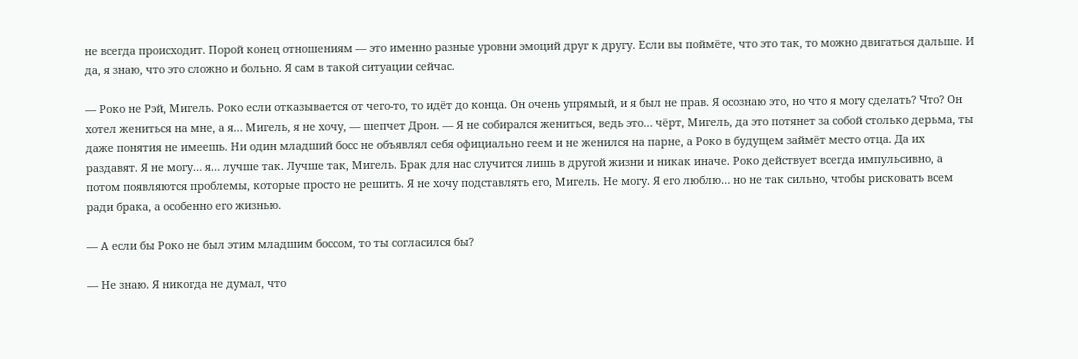не всегда происходит. Порой конец отношениям — это именно разные уровни эмоций друг к другу. Если вы поймёте, что это так, то можно двигаться дальше. И да, я знаю, что это сложно и больно. Я сам в такой ситуации сейчас.

— Роко не Рэй, Мигель. Роко если отказывается от чего-то, то идёт до конца. Он очень упрямый, и я был не прав. Я осознаю это, но что я могу сделать? Что? Он хотел жениться на мне, а я… Мигель, я не хочу, — шепчет Дрон. — Я не собирался жениться, ведь это… чёрт, Мигель, да это потянет за собой столько дерьма, ты даже понятия не имеешь. Ни один младший босс не объявлял себя официально геем и не женился на парне, а Роко в будущем займёт место отца. Да их раздавят. Я не могу… я… лучше так. Лучше так, Мигель. Брак для нас случится лишь в другой жизни и никак иначе. Роко действует всегда импульсивно, а потом появляются проблемы, которые просто не решить. Я не хочу подставлять его, Мигель. Не могу. Я его люблю… но не так сильно, чтобы рисковать всем ради брака, а особенно его жизнью.

— А если бы Роко не был этим младшим боссом, то ты согласился бы?

— Не знаю. Я никогда не думал, что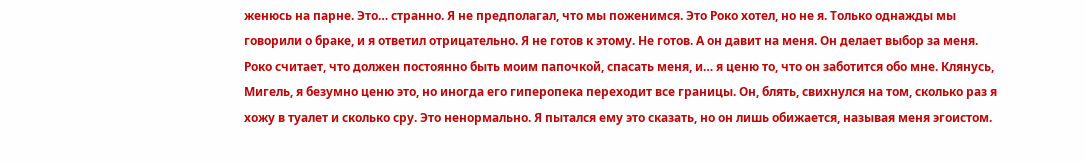женюсь на парне. Это… странно. Я не предполагал, что мы поженимся. Это Роко хотел, но не я. Только однажды мы говорили о браке, и я ответил отрицательно. Я не готов к этому. Не готов. А он давит на меня. Он делает выбор за меня. Роко считает, что должен постоянно быть моим папочкой, спасать меня, и… я ценю то, что он заботится обо мне. Клянусь, Мигель, я безумно ценю это, но иногда его гиперопека переходит все границы. Он, блять, свихнулся на том, сколько раз я хожу в туалет и сколько сру. Это ненормально. Я пытался ему это сказать, но он лишь обижается, называя меня эгоистом.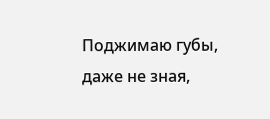Поджимаю губы, даже не зная,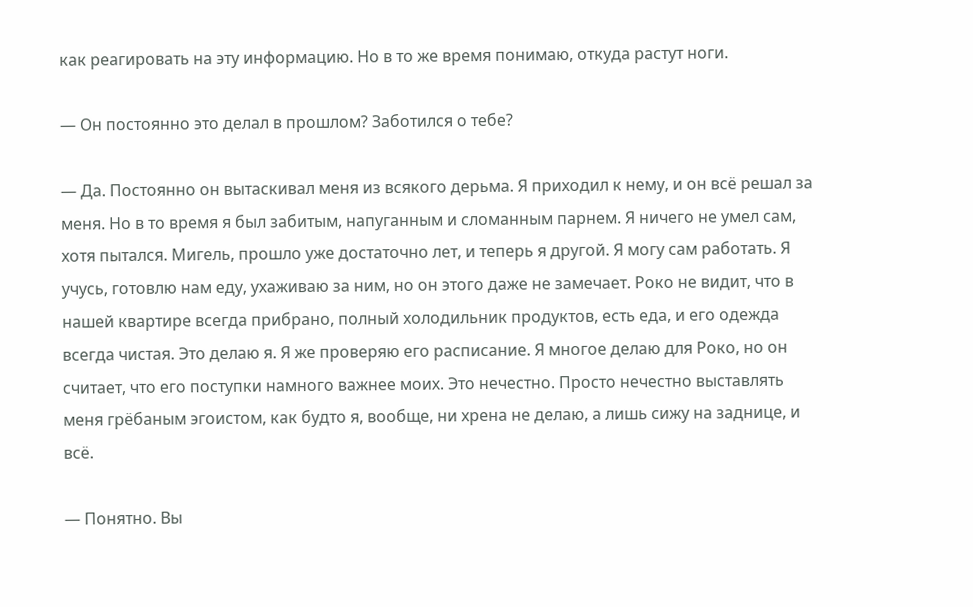как реагировать на эту информацию. Но в то же время понимаю, откуда растут ноги.

— Он постоянно это делал в прошлом? Заботился о тебе?

— Да. Постоянно он вытаскивал меня из всякого дерьма. Я приходил к нему, и он всё решал за меня. Но в то время я был забитым, напуганным и сломанным парнем. Я ничего не умел сам, хотя пытался. Мигель, прошло уже достаточно лет, и теперь я другой. Я могу сам работать. Я учусь, готовлю нам еду, ухаживаю за ним, но он этого даже не замечает. Роко не видит, что в нашей квартире всегда прибрано, полный холодильник продуктов, есть еда, и его одежда всегда чистая. Это делаю я. Я же проверяю его расписание. Я многое делаю для Роко, но он считает, что его поступки намного важнее моих. Это нечестно. Просто нечестно выставлять меня грёбаным эгоистом, как будто я, вообще, ни хрена не делаю, а лишь сижу на заднице, и всё.

— Понятно. Вы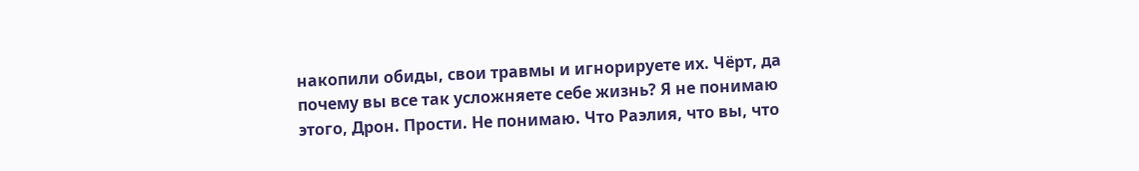накопили обиды, свои травмы и игнорируете их. Чёрт, да почему вы все так усложняете себе жизнь? Я не понимаю этого, Дрон. Прости. Не понимаю. Что Раэлия, что вы, что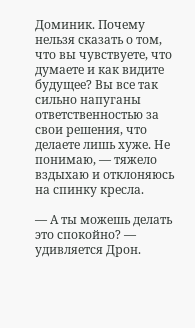Доминик. Почему нельзя сказать о том, что вы чувствуете, что думаете и как видите будущее? Вы все так сильно напуганы ответственностью за свои решения, что делаете лишь хуже. Не понимаю, — тяжело вздыхаю и отклоняюсь на спинку кресла.

— А ты можешь делать это спокойно? — удивляется Дрон.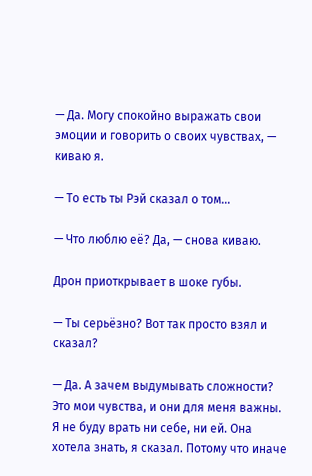— Да. Могу спокойно выражать свои эмоции и говорить о своих чувствах, — киваю я.

— То есть ты Рэй сказал о том…

— Что люблю её? Да, — снова киваю.

Дрон приоткрывает в шоке губы.

— Ты серьёзно? Вот так просто взял и сказал?

— Да. А зачем выдумывать сложности? Это мои чувства, и они для меня важны. Я не буду врать ни себе, ни ей. Она хотела знать, я сказал. Потому что иначе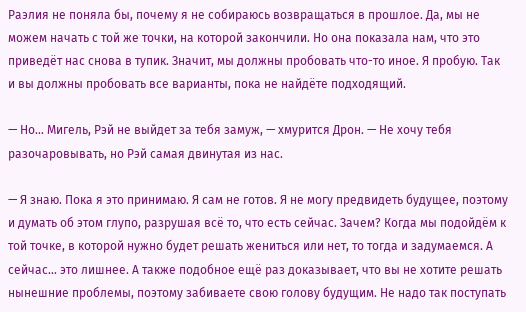Раэлия не поняла бы, почему я не собираюсь возвращаться в прошлое. Да, мы не можем начать с той же точки, на которой закончили. Но она показала нам, что это приведёт нас снова в тупик. Значит, мы должны пробовать что-то иное. Я пробую. Так и вы должны пробовать все варианты, пока не найдёте подходящий.

— Но… Мигель, Рэй не выйдет за тебя замуж, — хмурится Дрон. — Не хочу тебя разочаровывать, но Рэй самая двинутая из нас.

— Я знаю. Пока я это принимаю. Я сам не готов. Я не могу предвидеть будущее, поэтому и думать об этом глупо, разрушая всё то, что есть сейчас. Зачем? Когда мы подойдём к той точке, в которой нужно будет решать жениться или нет, то тогда и задумаемся. А сейчас… это лишнее. А также подобное ещё раз доказывает, что вы не хотите решать нынешние проблемы, поэтому забиваете свою голову будущим. Не надо так поступать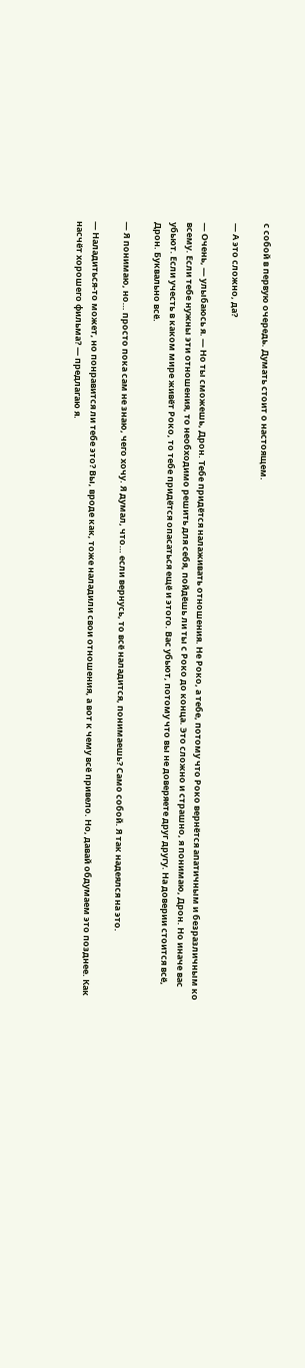с собой в первую очередь. Думать стоит о настоящем.

— А это сложно, да?

— Очень, — улыбаюсь я. — Но ты сможешь, Дрон. Тебе придётся налаживать отношения. Не Роко, а тебе, потому что Роко вернётся апатичным и безразличным ко всему. Если тебе нужны эти отношения, то необходимо решить для себя, пойдёшь ли ты с Роко до конца. Это сложно и страшно, я понимаю, Дрон. Но иначе вас убьют. Если учесть в каком мире живёт Роко, то тебе придётся опасаться ещё и этого. Вас убьют, потому что вы не доверяете друг другу. На доверии стоится всё, Дрон. Буквально всё.

— Я понимаю, но… просто пока сам не знаю, чего хочу. Я думал, что… если вернусь, то всё наладится, понимаешь? Само собой. Я так надеялся на это.

— Наладиться-то может, но понравится ли тебе это? Вы, вроде как, тоже наладили свои отношения, а вот к чему всё привело. Но, давай обдумаем это позднее. Как насчёт хорошего фильма? — предлагаю я.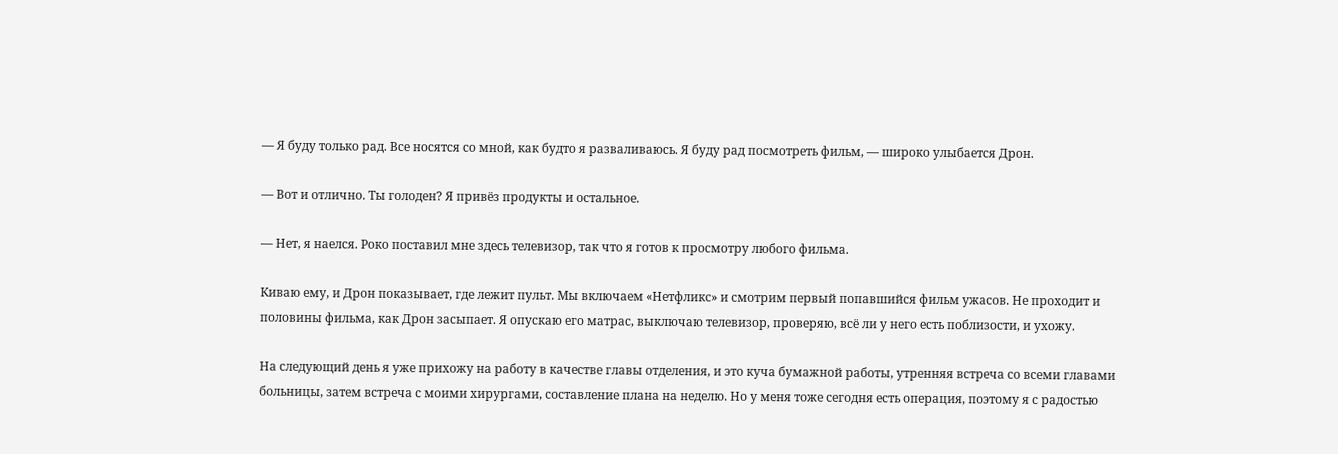— Я буду только рад. Все носятся со мной, как будто я разваливаюсь. Я буду рад посмотреть фильм, — широко улыбается Дрон.

— Вот и отлично. Ты голоден? Я привёз продукты и остальное.

— Нет, я наелся. Роко поставил мне здесь телевизор, так что я готов к просмотру любого фильма.

Киваю ему, и Дрон показывает, где лежит пульт. Мы включаем «Нетфликс» и смотрим первый попавшийся фильм ужасов. Не проходит и половины фильма, как Дрон засыпает. Я опускаю его матрас, выключаю телевизор, проверяю, всё ли у него есть поблизости, и ухожу.

На следующий день я уже прихожу на работу в качестве главы отделения, и это куча бумажной работы, утренняя встреча со всеми главами больницы, затем встреча с моими хирургами, составление плана на неделю. Но у меня тоже сегодня есть операция, поэтому я с радостью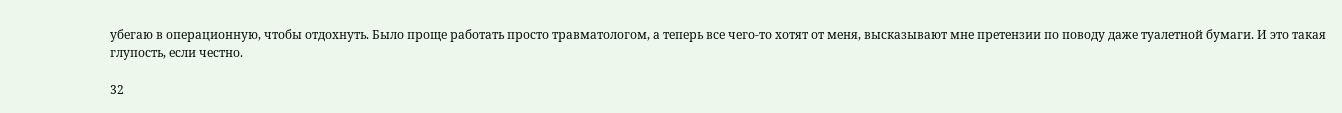убегаю в операционную, чтобы отдохнуть. Было проще работать просто травматологом, а теперь все чего-то хотят от меня, высказывают мне претензии по поводу даже туалетной бумаги. И это такая глупость, если честно.

32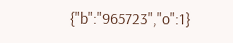{"b":"965723","o":1}